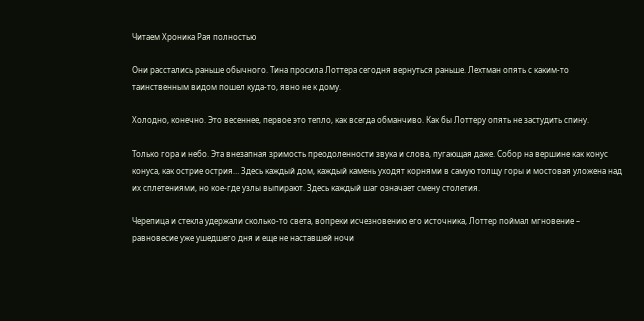Читаем Хроника Рая полностью

Они расстались раньше обычного. Тина просила Лоттера сегодня вернуться раньше. Лехтман опять с каким-то таинственным видом пошел куда-то, явно не к дому.

Холодно, конечно. Это весеннее, первое это тепло, как всегда обманчиво. Как бы Лоттеру опять не застудить спину.

Только гора и небо. Эта внезапная зримость преодоленности звука и слова, пугающая даже. Собор на вершине как конус конуса, как острие острия… Здесь каждый дом, каждый камень уходят корнями в самую толщу горы и мостовая уложена над их сплетениями, но кое-где узлы выпирают. Здесь каждый шаг означает смену столетия.

Черепица и стекла удержали сколько-то света, вопреки исчезновению его источника, Лоттер поймал мгновение – равновесие уже ушедшего дня и еще не наставшей ночи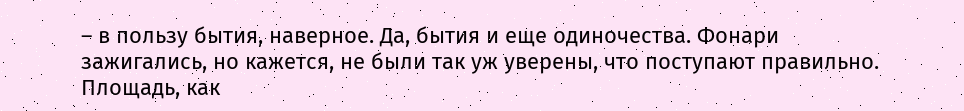– в пользу бытия, наверное. Да, бытия и еще одиночества. Фонари зажигались, но кажется, не были так уж уверены, что поступают правильно. Площадь, как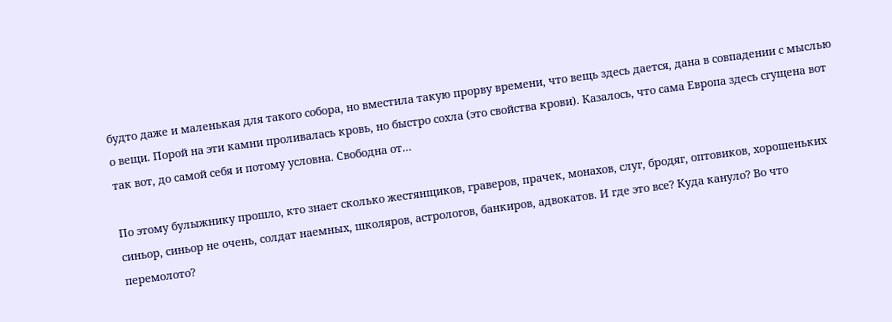будто даже и маленькая для такого собора, но вместила такую прорву времени, что вещь здесь дается, дана в совпадении с мыслью о вещи. Порой на эти камни проливалась кровь, но быстро сохла (это свойства крови). Казалось, что сама Европа здесь сгущена вот так вот, до самой себя и потому условна. Свободна от…

По этому булыжнику прошло, кто знает сколько жестянщиков, граверов, прачек, монахов, слуг, бродяг, оптовиков, хорошеньких синьор, синьор не очень, солдат наемных, школяров, астрологов, банкиров, адвокатов. И где это все? Куда кануло? Во что перемолото?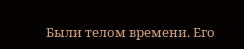Были телом времени. Его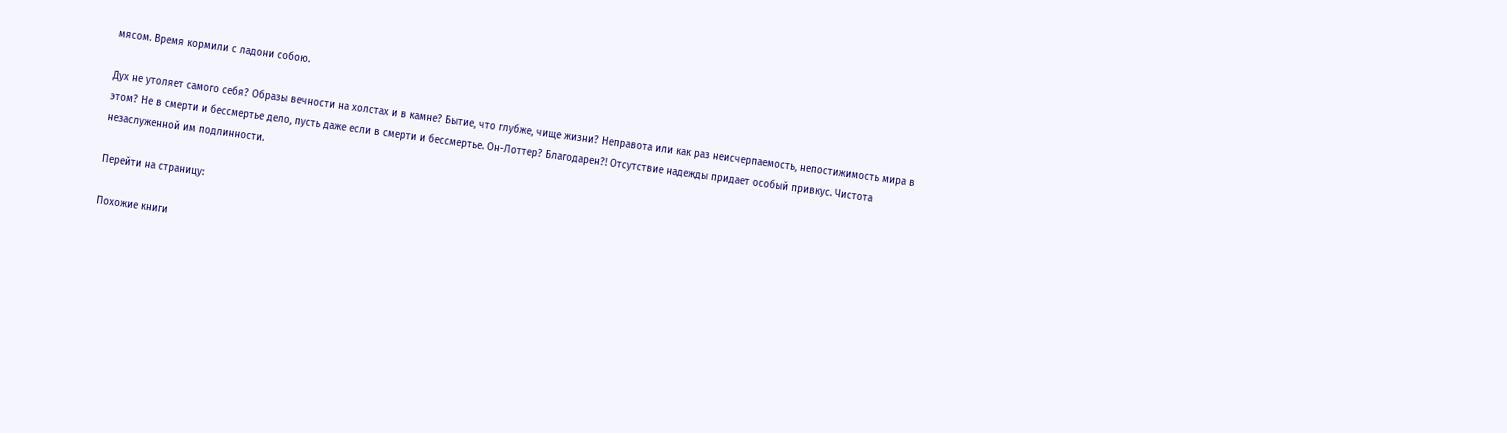мясом. Время кормили с ладони собою.

Дух не утоляет самого себя? Образы вечности на холстах и в камне? Бытие, что глубже, чище жизни? Неправота или как раз неисчерпаемость, непостижимость мира в этом? Не в смерти и бессмертье дело, пусть даже если в смерти и бессмертье. Он-Лоттер? Благодарен?! Отсутствие надежды придает особый привкус. Чистота незаслуженной им подлинности.

Перейти на страницу:

Похожие книги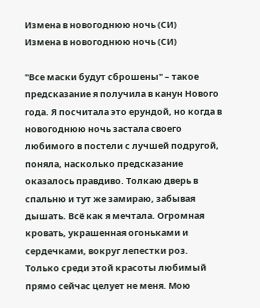Измена в новогоднюю ночь (СИ)
Измена в новогоднюю ночь (СИ)

"Все маски будут сброшены" – такое предсказание я получила в канун Нового года. Я посчитала это ерундой, но когда в новогоднюю ночь застала своего любимого в постели с лучшей подругой, поняла, насколько предсказание оказалось правдиво. Толкаю дверь в спальню и тут же замираю, забывая дышать. Всё как я мечтала. Огромная кровать, украшенная огоньками и сердечками, вокруг лепестки роз. Только среди этой красоты любимый прямо сейчас целует не меня. Мою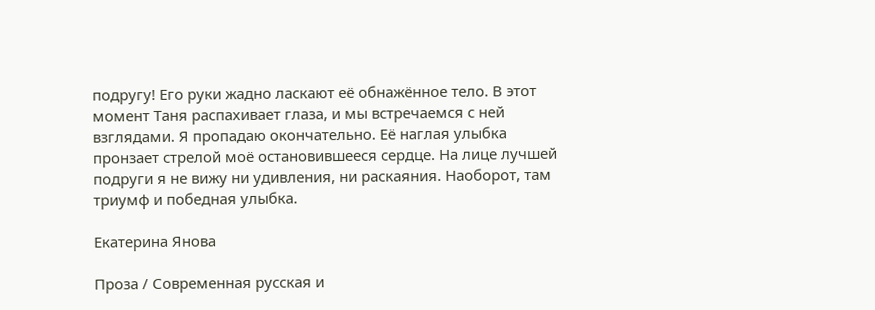подругу! Его руки жадно ласкают её обнажённое тело. В этот момент Таня распахивает глаза, и мы встречаемся с ней взглядами. Я пропадаю окончательно. Её наглая улыбка пронзает стрелой моё остановившееся сердце. На лице лучшей подруги я не вижу ни удивления, ни раскаяния. Наоборот, там триумф и победная улыбка.

Екатерина Янова

Проза / Современная русская и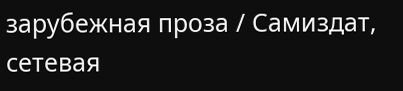зарубежная проза / Самиздат, сетевая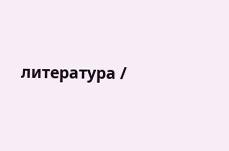литература /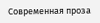Современная проза